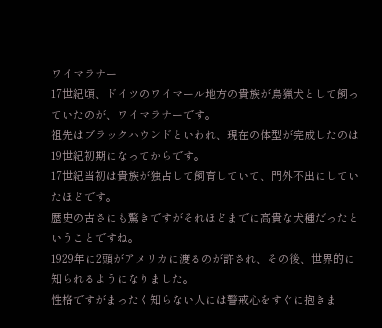ワイマラナー
17世紀頃、ドイツのワイマール地方の貴族が鳥猟犬として飼っていたのが、ワイマラナーです。
祖先はブラックハウンドといわれ、現在の体型が完成したのは19世紀初期になってからです。
17世紀当初は貴族が独占して飼育していて、門外不出にしていたほどです。
歴史の古さにも驚きですがそれほどまでに高貴な犬種だったということですね。
1929年に2頭がアメリカに渡るのが許され、その後、世界的に知られるようになりました。
性格ですがまったく知らない人には警戒心をすぐに抱きま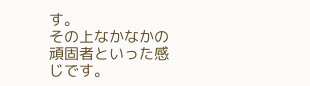す。
その上なかなかの頑固者といった感じです。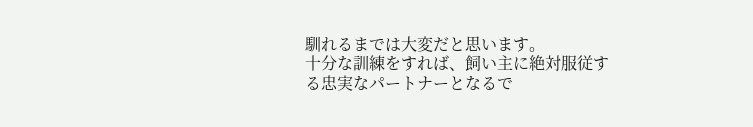馴れるまでは大変だと思います。
十分な訓練をすれば、飼い主に絶対服従する忠実なパートナーとなるで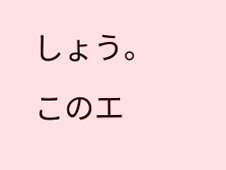しょう。
このエ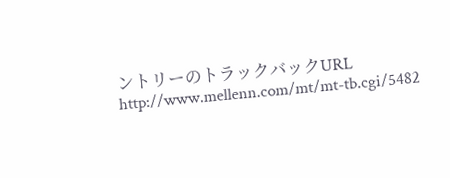ントリーのトラックバックURL
http://www.mellenn.com/mt/mt-tb.cgi/5482